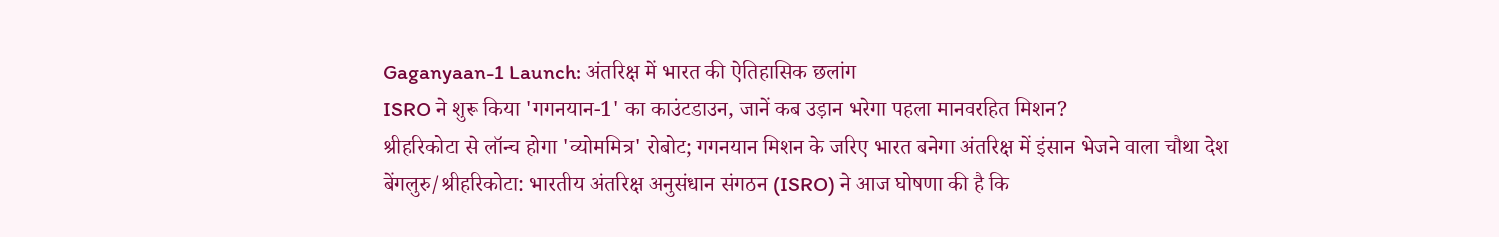Gaganyaan-1 Launch: अंतरिक्ष में भारत की ऐतिहासिक छलांग
ISRO ने शुरू किया 'गगनयान-1' का काउंटडाउन, जानें कब उड़ान भरेगा पहला मानवरहित मिशन?
श्रीहरिकोटा से लॉन्च होगा 'व्योममित्र' रोबोट; गगनयान मिशन के जरिए भारत बनेगा अंतरिक्ष में इंसान भेजने वाला चौथा देश
बेंगलुरु/श्रीहरिकोटा: भारतीय अंतरिक्ष अनुसंधान संगठन (ISRO) ने आज घोषणा की है कि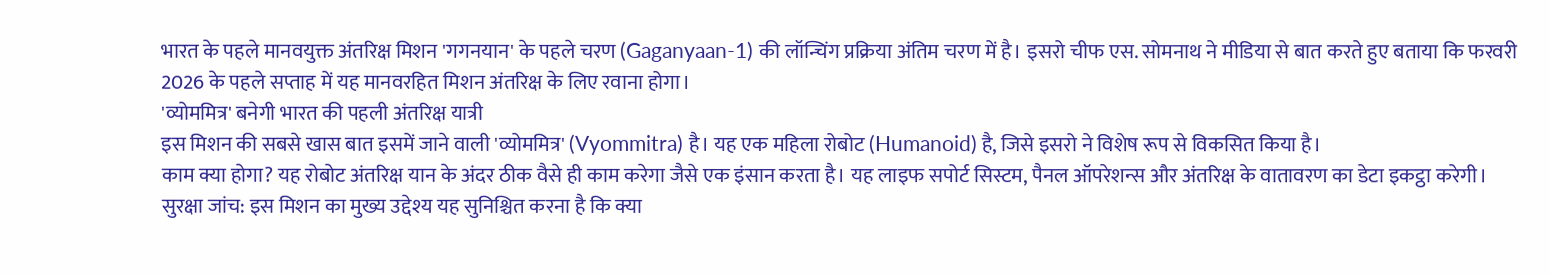भारत के पहले मानवयुक्त अंतरिक्ष मिशन 'गगनयान' के पहले चरण (Gaganyaan-1) की लॉन्चिंग प्रक्रिया अंतिम चरण में है। इसरो चीफ एस. सोमनाथ ने मीडिया से बात करते हुए बताया कि फरवरी 2026 के पहले सप्ताह में यह मानवरहित मिशन अंतरिक्ष के लिए रवाना होगा।
'व्योममित्र' बनेगी भारत की पहली अंतरिक्ष यात्री
इस मिशन की सबसे खास बात इसमें जाने वाली 'व्योममित्र' (Vyommitra) है। यह एक महिला रोबोट (Humanoid) है, जिसे इसरो ने विशेष रूप से विकसित किया है।
काम क्या होगा? यह रोबोट अंतरिक्ष यान के अंदर ठीक वैसे ही काम करेगा जैसे एक इंसान करता है। यह लाइफ सपोर्ट सिस्टम, पैनल ऑपरेशन्स और अंतरिक्ष के वातावरण का डेटा इकट्ठा करेगी।
सुरक्षा जांच: इस मिशन का मुख्य उद्देश्य यह सुनिश्चित करना है कि क्या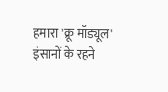हमारा 'क्रू मॉड्यूल' इंसानों के रहने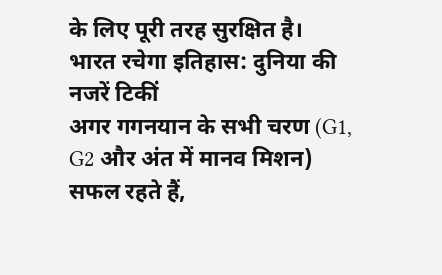के लिए पूरी तरह सुरक्षित है।
भारत रचेगा इतिहास: दुनिया की नजरें टिकीं
अगर गगनयान के सभी चरण (G1, G2 और अंत में मानव मिशन) सफल रहते हैं,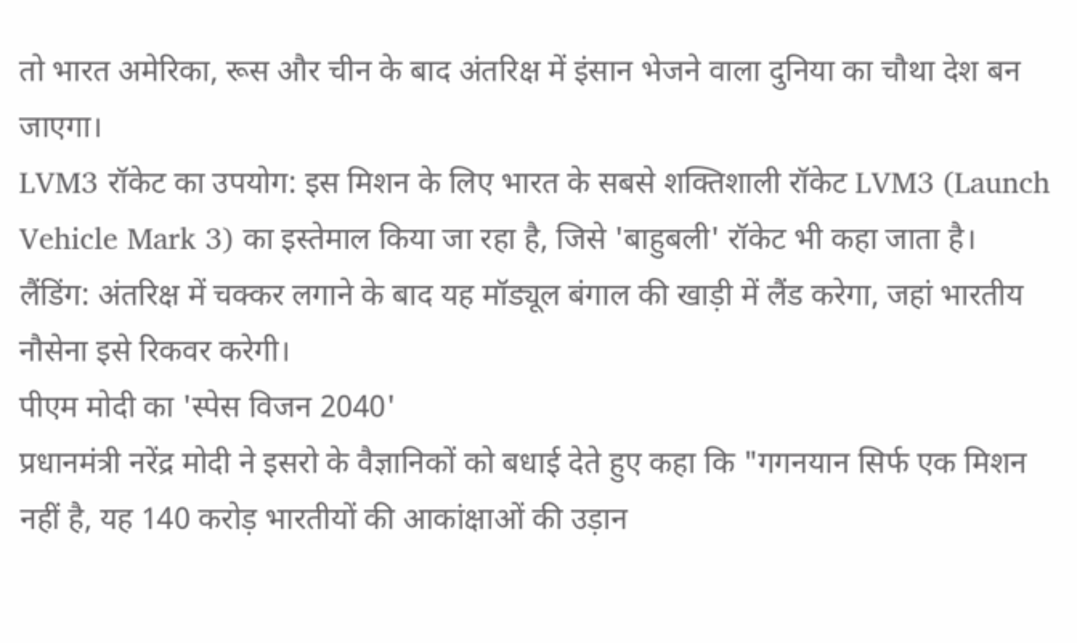तो भारत अमेरिका, रूस और चीन के बाद अंतरिक्ष में इंसान भेजने वाला दुनिया का चौथा देश बन जाएगा।
LVM3 रॉकेट का उपयोग: इस मिशन के लिए भारत के सबसे शक्तिशाली रॉकेट LVM3 (Launch Vehicle Mark 3) का इस्तेमाल किया जा रहा है, जिसे 'बाहुबली' रॉकेट भी कहा जाता है।
लैंडिंग: अंतरिक्ष में चक्कर लगाने के बाद यह मॉड्यूल बंगाल की खाड़ी में लैंड करेगा, जहां भारतीय नौसेना इसे रिकवर करेगी।
पीएम मोदी का 'स्पेस विजन 2040'
प्रधानमंत्री नरेंद्र मोदी ने इसरो के वैज्ञानिकों को बधाई देते हुए कहा कि "गगनयान सिर्फ एक मिशन नहीं है, यह 140 करोड़ भारतीयों की आकांक्षाओं की उड़ान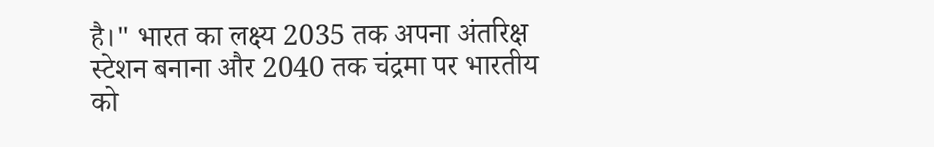है।" भारत का लक्ष्य 2035 तक अपना अंतरिक्ष स्टेशन बनाना और 2040 तक चंद्रमा पर भारतीय को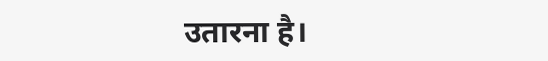उतारना है।